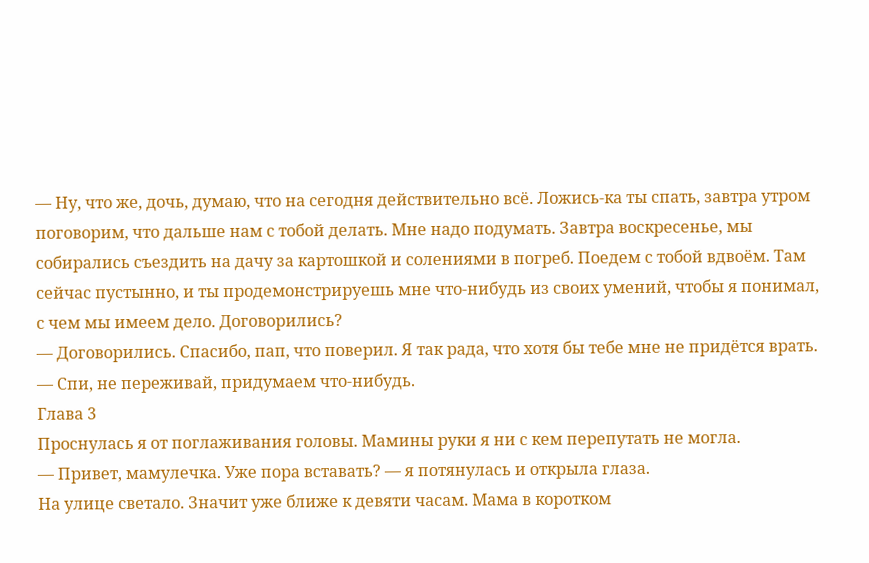— Ну, что же, дочь, думаю, что на сегодня действительно всё. Ложись-ка ты спать, завтра утром поговорим, что дальше нам с тобой делать. Мне надо подумать. Завтра воскресенье, мы собирались съездить на дачу за картошкой и солениями в погреб. Поедем с тобой вдвоём. Там сейчас пустынно, и ты продемонстрируешь мне что-нибудь из своих умений, чтобы я понимал, с чем мы имеем дело. Договорились?
— Договорились. Спасибо, пап, что поверил. Я так рада, что хотя бы тебе мне не придётся врать.
— Спи, не переживай, придумаем что-нибудь.
Глава 3
Проснулась я от поглаживания головы. Мамины руки я ни с кем перепутать не могла.
— Привет, мамулечка. Уже пора вставать? — я потянулась и открыла глаза.
На улице светало. Значит уже ближе к девяти часам. Мама в коротком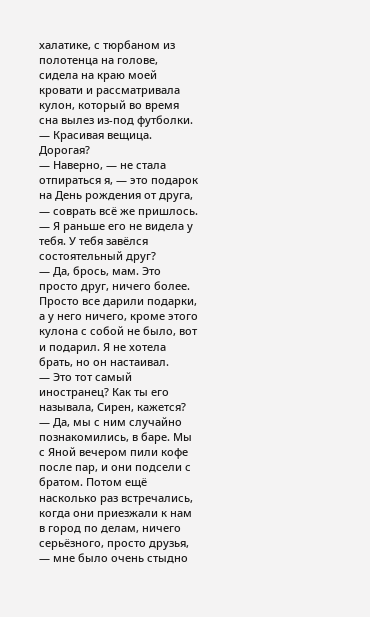халатике, с тюрбаном из полотенца на голове, сидела на краю моей кровати и рассматривала кулон, который во время сна вылез из-под футболки.
— Красивая вещица. Дорогая?
— Наверно, — не стала отпираться я, — это подарок на День рождения от друга, — соврать всё же пришлось.
— Я раньше его не видела у тебя. У тебя завёлся состоятельный друг?
— Да, брось, мам. Это просто друг, ничего более. Просто все дарили подарки, а у него ничего, кроме этого кулона с собой не было, вот и подарил. Я не хотела брать, но он настаивал.
— Это тот самый иностранец? Как ты его называла, Сирен, кажется?
— Да, мы с ним случайно познакомились, в баре. Мы с Яной вечером пили кофе после пар, и они подсели с братом. Потом ещё насколько раз встречались, когда они приезжали к нам в город по делам, ничего серьёзного, просто друзья, — мне было очень стыдно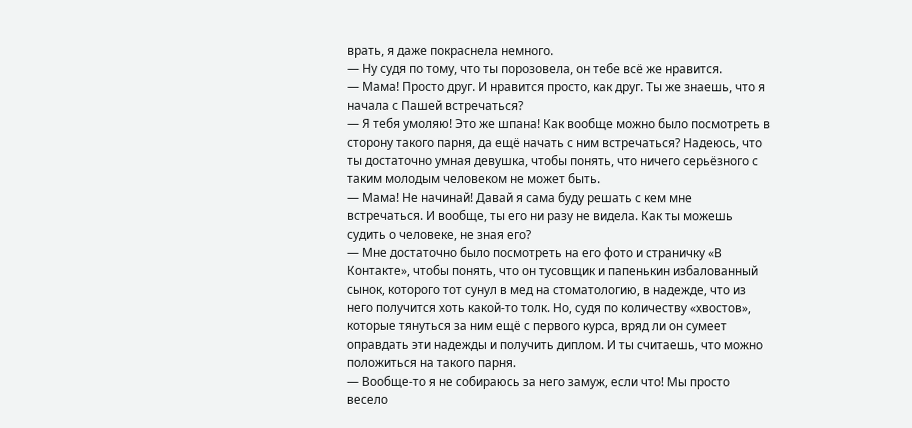врать, я даже покраснела немного.
— Ну судя по тому, что ты порозовела, он тебе всё же нравится.
— Мама! Просто друг. И нравится просто, как друг. Ты же знаешь, что я начала с Пашей встречаться?
— Я тебя умоляю! Это же шпана! Как вообще можно было посмотреть в сторону такого парня, да ещё начать с ним встречаться? Надеюсь, что ты достаточно умная девушка, чтобы понять, что ничего серьёзного с таким молодым человеком не может быть.
— Мама! Не начинай! Давай я сама буду решать с кем мне встречаться. И вообще, ты его ни разу не видела. Как ты можешь судить о человеке, не зная его?
— Мне достаточно было посмотреть на его фото и страничку «В Контакте», чтобы понять, что он тусовщик и папенькин избалованный сынок, которого тот сунул в мед на стоматологию, в надежде, что из него получится хоть какой-то толк. Но, судя по количеству «хвостов», которые тянуться за ним ещё с первого курса, вряд ли он сумеет оправдать эти надежды и получить диплом. И ты считаешь, что можно положиться на такого парня.
— Вообще-то я не собираюсь за него замуж, если что! Мы просто весело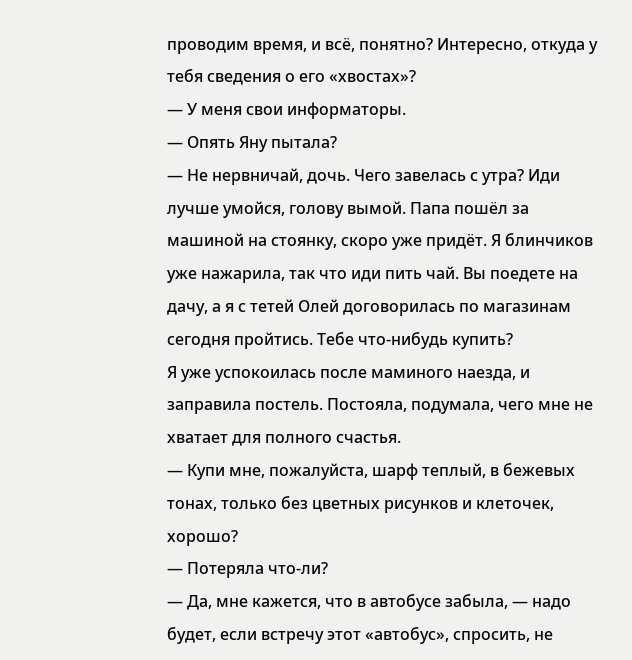проводим время, и всё, понятно? Интересно, откуда у тебя сведения о его «хвостах»?
— У меня свои информаторы.
— Опять Яну пытала?
— Не нервничай, дочь. Чего завелась с утра? Иди лучше умойся, голову вымой. Папа пошёл за машиной на стоянку, скоро уже придёт. Я блинчиков уже нажарила, так что иди пить чай. Вы поедете на дачу, а я с тетей Олей договорилась по магазинам сегодня пройтись. Тебе что-нибудь купить?
Я уже успокоилась после маминого наезда, и заправила постель. Постояла, подумала, чего мне не хватает для полного счастья.
— Купи мне, пожалуйста, шарф теплый, в бежевых тонах, только без цветных рисунков и клеточек, хорошо?
— Потеряла что-ли?
— Да, мне кажется, что в автобусе забыла, — надо будет, если встречу этот «автобус», спросить, не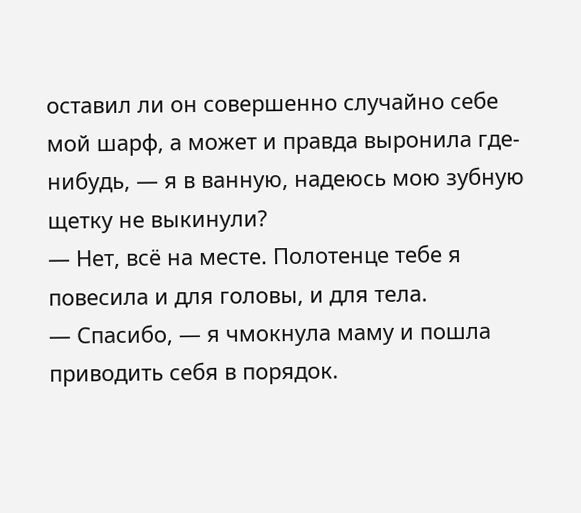оставил ли он совершенно случайно себе мой шарф, а может и правда выронила где-нибудь, — я в ванную, надеюсь мою зубную щетку не выкинули?
— Нет, всё на месте. Полотенце тебе я повесила и для головы, и для тела.
— Спасибо, — я чмокнула маму и пошла приводить себя в порядок.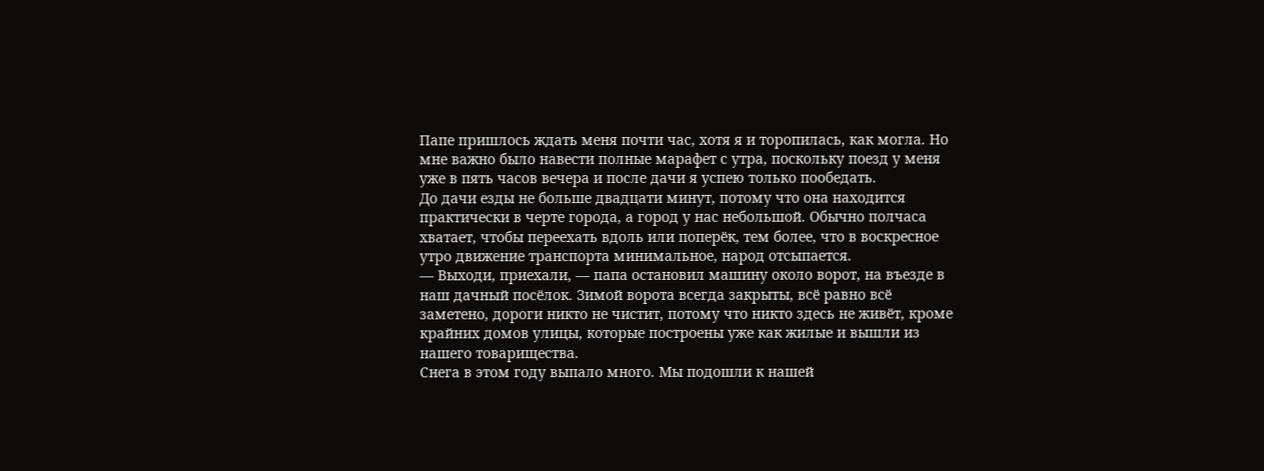Папе пришлось ждать меня почти час, хотя я и торопилась, как могла. Но мне важно было навести полные марафет с утра, поскольку поезд у меня уже в пять часов вечера и после дачи я успею только пообедать.
До дачи езды не больше двадцати минут, потому что она находится практически в черте города, а город у нас небольшой. Обычно полчаса хватает, чтобы переехать вдоль или поперёк, тем более, что в воскресное утро движение транспорта минимальное, народ отсыпается.
— Выходи, приехали, — папа остановил машину около ворот, на въезде в наш дачный посёлок. Зимой ворота всегда закрыты, всё равно всё заметено, дороги никто не чистит, потому что никто здесь не живёт, кроме крайних домов улицы, которые построены уже как жилые и вышли из нашего товарищества.
Снега в этом году выпало много. Мы подошли к нашей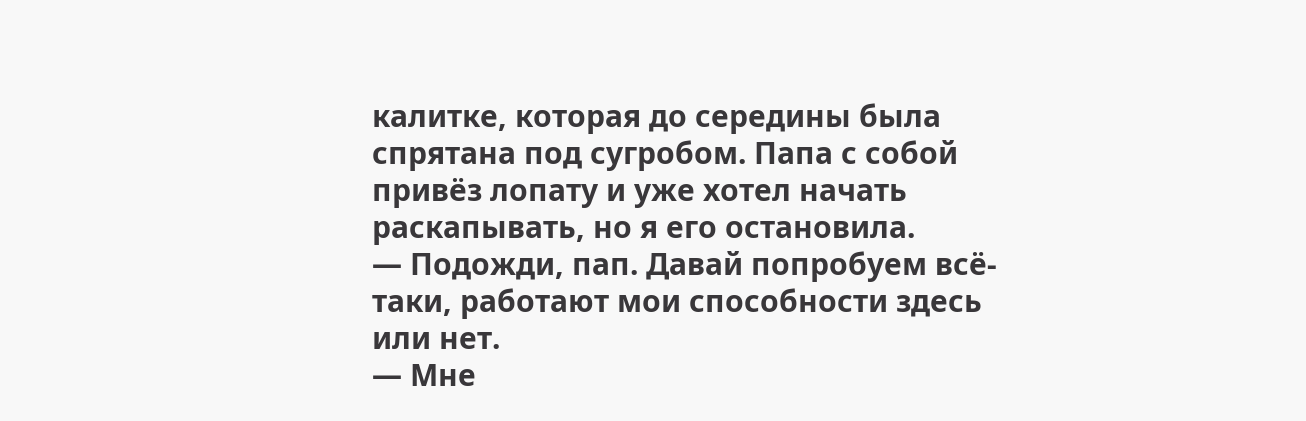калитке, которая до середины была спрятана под сугробом. Папа с собой привёз лопату и уже хотел начать раскапывать, но я его остановила.
— Подожди, пап. Давай попробуем всё-таки, работают мои способности здесь или нет.
— Мне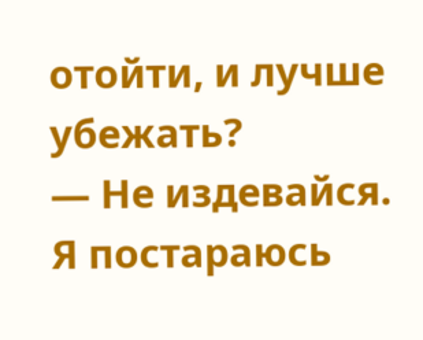отойти, и лучше убежать?
— Не издевайся. Я постараюсь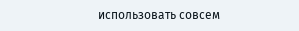использовать совсем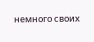немного своих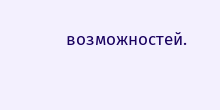возможностей.